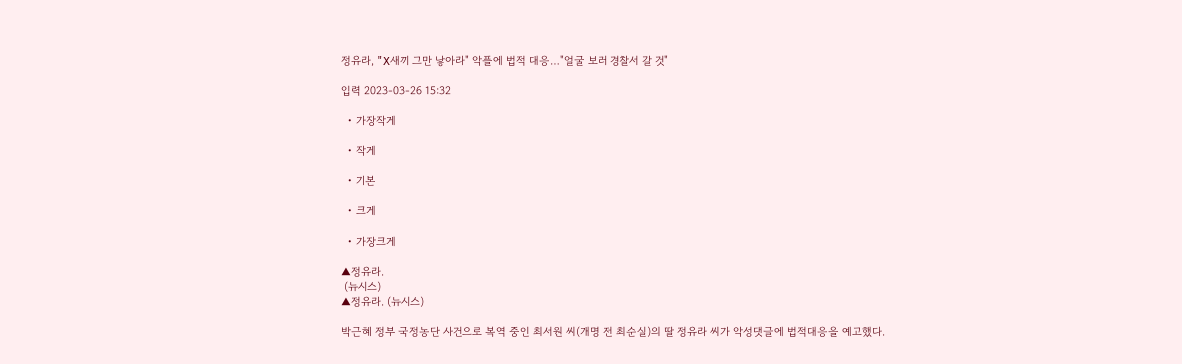정유라, "X새끼 그만 낳아라" 악플에 법적 대응…"얼굴 보러 경찰서 갈 것"

입력 2023-03-26 15:32

  • 가장작게

  • 작게

  • 기본

  • 크게

  • 가장크게

▲정유라.
 (뉴시스)
▲정유라. (뉴시스)

박근혜 정부 국정농단 사건으로 복역 중인 최서원 씨(개명 전 최순실)의 딸 정유라 씨가 악성댓글에 법적대응을 예고했다.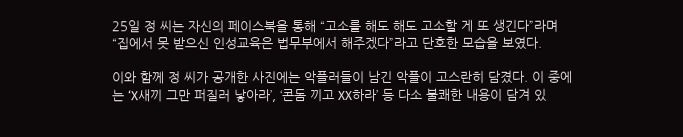25일 정 씨는 자신의 페이스북을 통해 “고소를 해도 해도 고소할 게 또 생긴다”라며 “집에서 못 받으신 인성교육은 법무부에서 해주겠다”라고 단호한 모습을 보였다.

이와 함께 정 씨가 공개한 사진에는 악플러들이 남긴 악플이 고스란히 담겼다. 이 중에는 ‘X새끼 그만 퍼질러 낳아라’, ‘콘돔 끼고 XX하라’ 등 다소 불쾌한 내용이 담겨 있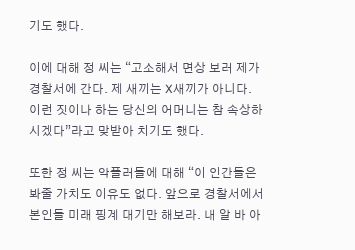기도 했다.

이에 대해 정 씨는 “고소해서 면상 보러 제가 경찰서에 간다. 제 새끼는 X새끼가 아니다. 이런 짓이나 하는 당신의 어머니는 참 속상하시겠다”라고 맞받아 치기도 했다.

또한 정 씨는 악플러들에 대해 “이 인간들은 봐줄 가치도 이유도 없다. 앞으로 경찰서에서 본인들 미래 핑계 대기만 해보라. 내 알 바 아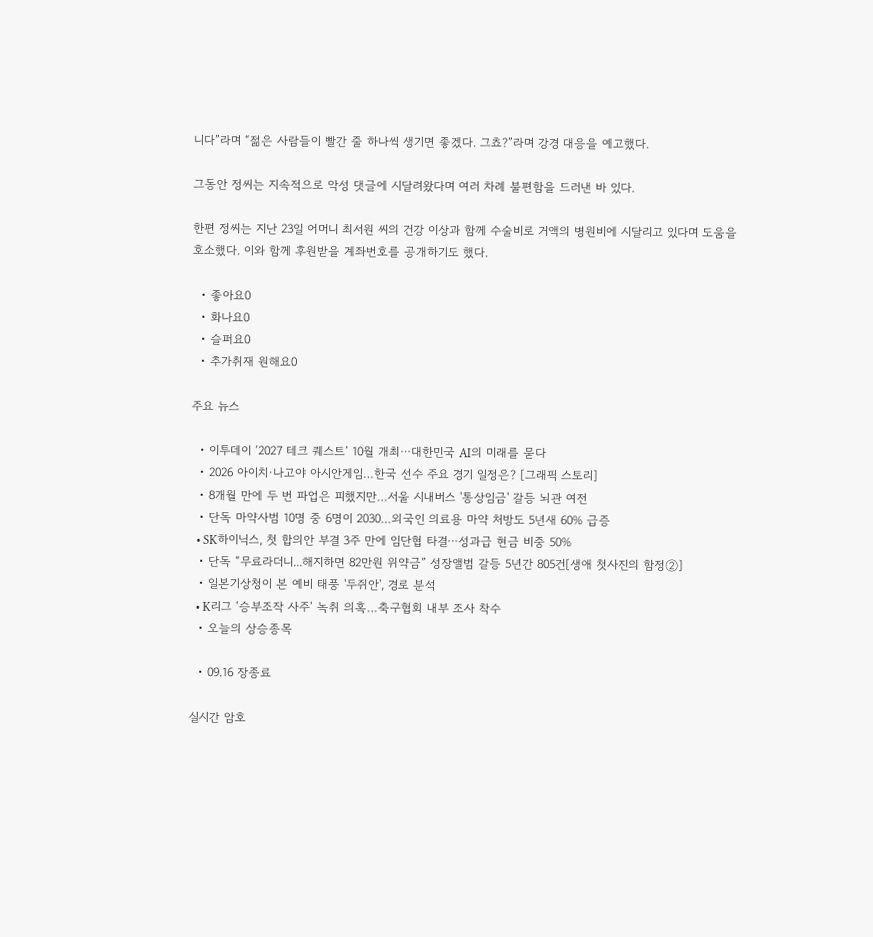니다”라며 “젊은 사람들이 빨간 줄 하나씩 생기면 좋겠다. 그쵸?”라며 강경 대응을 예고했다.

그동안 정씨는 지속적으로 악성 댓글에 시달려왔다며 여러 차례 불편함을 드러낸 바 있다.

한편 정씨는 지난 23일 어머니 최서원 씨의 건강 이상과 함께 수술비로 거액의 병원비에 시달리고 있다며 도움을 호소했다. 이와 함께 후원받을 계좌번호를 공개하기도 했다.

  • 좋아요0
  • 화나요0
  • 슬퍼요0
  • 추가취재 원해요0

주요 뉴스

  • 이투데이 ‘2027 테크 퀘스트’ 10월 개최⋯대한민국 AI의 미래를 묻다
  • 2026 아이치·나고야 아시안게임…한국 선수 주요 경기 일정은? [그래픽 스토리]
  • 8개월 만에 두 번 파업은 피했지만…서울 시내버스 '통상임금' 갈등 뇌관 여전
  • 단독 마약사범 10명 중 6명이 2030…외국인 의료용 마약 처방도 5년새 60% 급증
  • SK하이닉스, 첫 합의안 부결 3주 만에 임단협 타결⋯성과급 현금 비중 50%
  • 단독 “무료라더니...해지하면 82만원 위약금” 성장앨범 갈등 5년간 805건[생애 첫사진의 함정②]
  • 일본기상청이 본 예비 태풍 '두쥐안', 경로 분석
  • K리그 ‘승부조작 사주’ 녹취 의혹…축구협회 내부 조사 착수
  • 오늘의 상승종목

  • 09.16 장종료

실시간 암호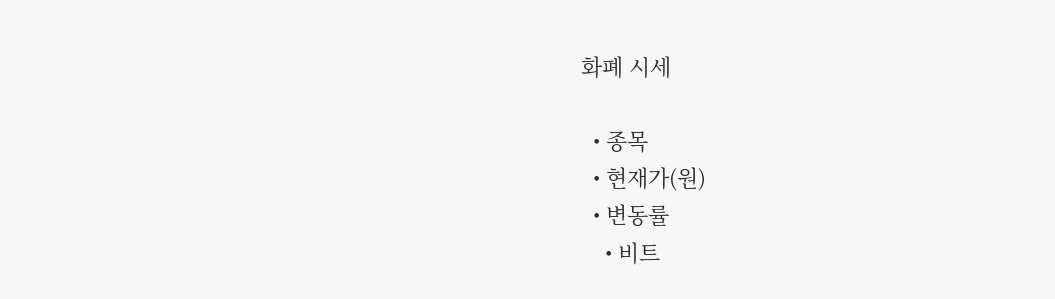화폐 시세

  • 종목
  • 현재가(원)
  • 변동률
    • 비트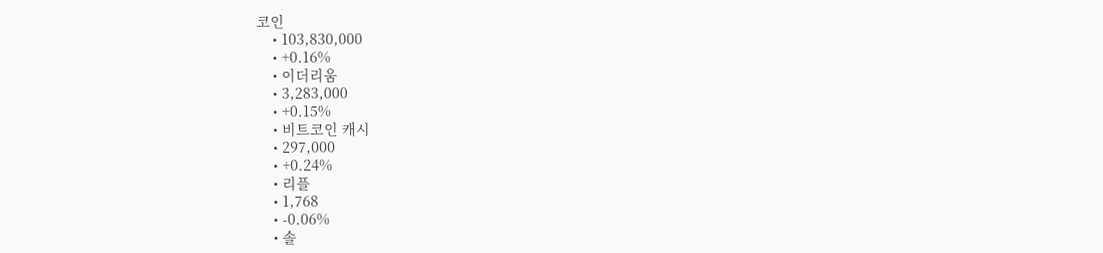코인
    • 103,830,000
    • +0.16%
    • 이더리움
    • 3,283,000
    • +0.15%
    • 비트코인 캐시
    • 297,000
    • +0.24%
    • 리플
    • 1,768
    • -0.06%
    • 솔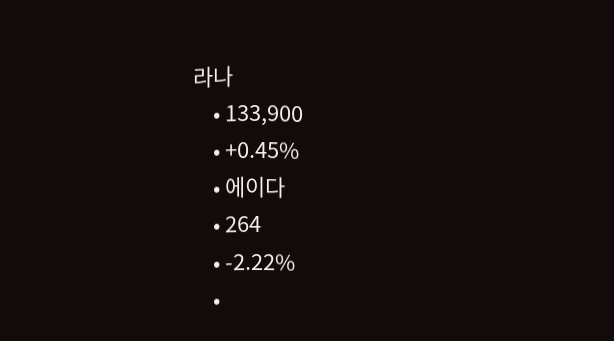라나
    • 133,900
    • +0.45%
    • 에이다
    • 264
    • -2.22%
    •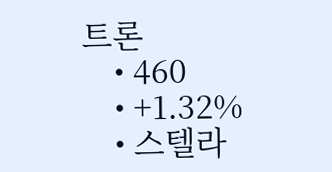트론
    • 460
    • +1.32%
    • 스텔라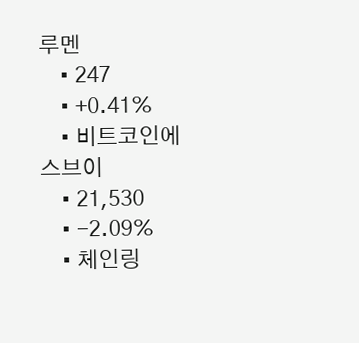루멘
    • 247
    • +0.41%
    • 비트코인에스브이
    • 21,530
    • -2.09%
    • 체인링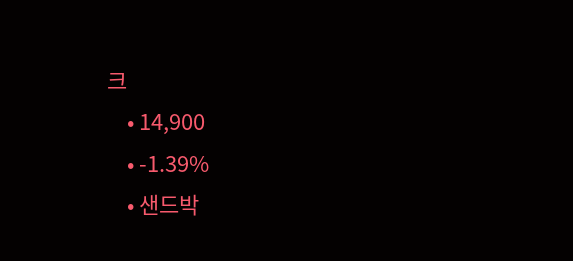크
    • 14,900
    • -1.39%
    • 샌드박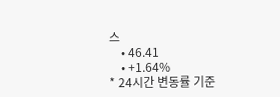스
    • 46.41
    • +1.64%
* 24시간 변동률 기준